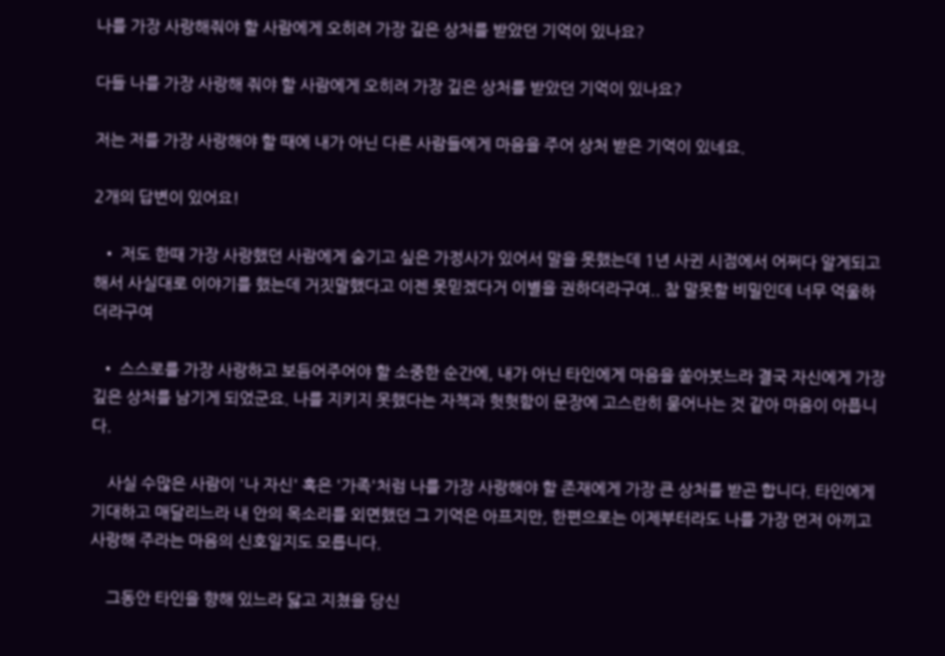나를 가장 사랑해줘야 할 사람에게 오히려 가장 깊은 상처를 받았던 기억이 있나요?

다들 나를 가장 사랑해 줘야 할 사람에게 오히려 가장 깊은 상처를 받았던 기억이 있나요?

저는 저를 가장 사랑해야 할 때에 내가 아닌 다른 사람들에게 마음을 주어 상처 받은 기억이 있네요.

2개의 답변이 있어요!

  • 저도 한때 가장 사랑했던 사람에게 숨기고 싶은 가정사가 있어서 말을 못했는데 1년 사귄 시점에서 어쩌다 알게되고 해서 사실대로 이야기를 했는데 거짓말했다고 이젠 못믿겠다거 이별을 권하더라구여.. 참 말못할 비밀인데 너무 억울하더라구여

  • 스스로를 가장 사랑하고 보듬어주어야 할 소중한 순간에, 내가 아닌 타인에게 마음을 쏟아붓느라 결국 자신에게 가장 깊은 상처를 남기게 되었군요. 나를 지키지 못했다는 자책과 헛헛함이 문장에 고스란히 묻어나는 것 같아 마음이 아픕니다.

    사실 수많은 사람이 '나 자신' 혹은 '가족'처럼 나를 가장 사랑해야 할 존재에게 가장 큰 상처를 받곤 합니다. 타인에게 기대하고 매달리느라 내 안의 목소리를 외면했던 그 기억은 아프지만, 한편으로는 이제부터라도 나를 가장 먼저 아끼고 사랑해 주라는 마음의 신호일지도 모릅니다.

    그동안 타인을 향해 있느라 닳고 지쳤을 당신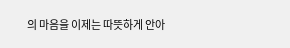의 마음을 이제는 따뜻하게 안아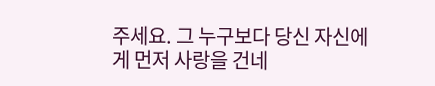주세요. 그 누구보다 당신 자신에게 먼저 사랑을 건네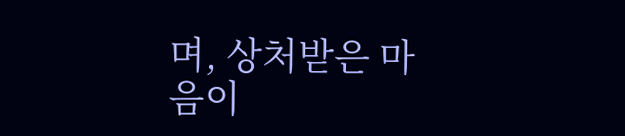며, 상처받은 마음이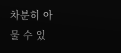차분히 아물 수 있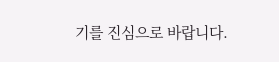기를 진심으로 바랍니다.